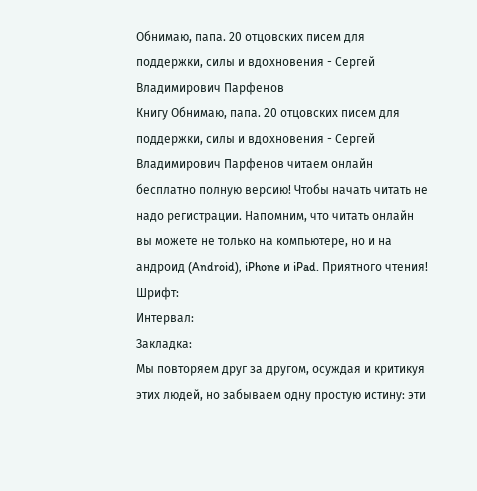Обнимаю, папа. 20 отцовских писем для поддержки, силы и вдохновения - Сергей Владимирович Парфенов
Книгу Обнимаю, папа. 20 отцовских писем для поддержки, силы и вдохновения - Сергей Владимирович Парфенов читаем онлайн бесплатно полную версию! Чтобы начать читать не надо регистрации. Напомним, что читать онлайн вы можете не только на компьютере, но и на андроид (Android), iPhone и iPad. Приятного чтения!
Шрифт:
Интервал:
Закладка:
Мы повторяем друг за другом, осуждая и критикуя этих людей, но забываем одну простую истину: эти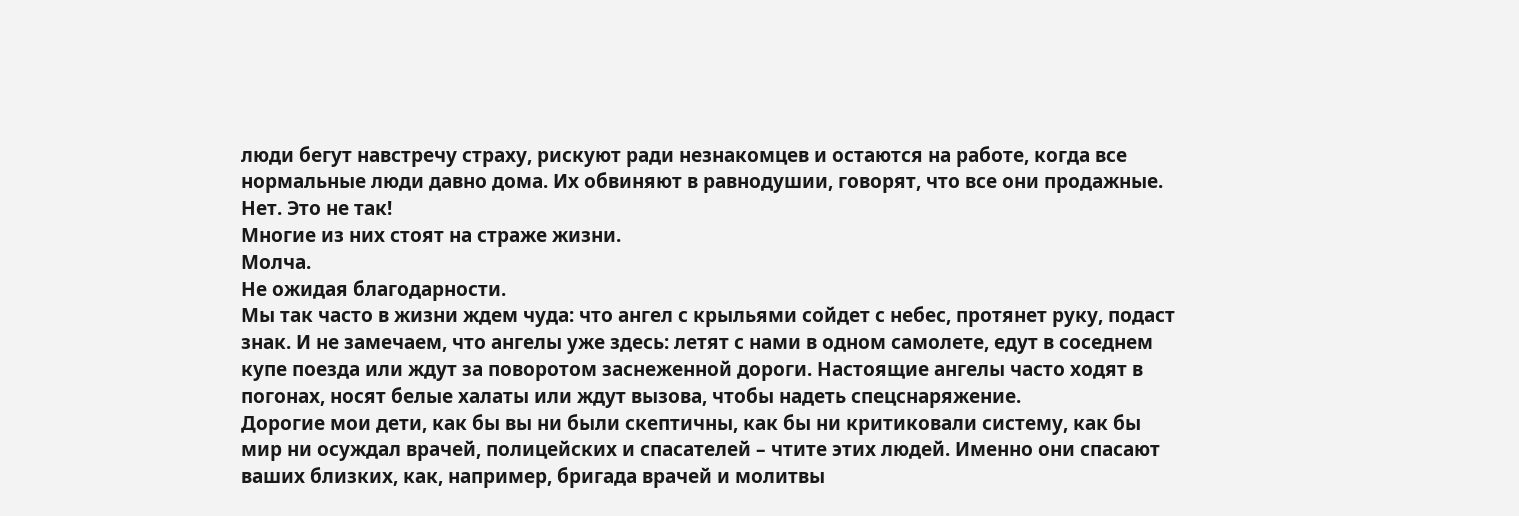люди бегут навстречу страху, рискуют ради незнакомцев и остаются на работе, когда все нормальные люди давно дома. Их обвиняют в равнодушии, говорят, что все они продажные.
Нет. Это не так!
Многие из них стоят на страже жизни.
Молча.
Не ожидая благодарности.
Мы так часто в жизни ждем чуда: что ангел с крыльями сойдет с небес, протянет руку, подаст знак. И не замечаем, что ангелы уже здесь: летят с нами в одном самолете, едут в соседнем купе поезда или ждут за поворотом заснеженной дороги. Настоящие ангелы часто ходят в погонах, носят белые халаты или ждут вызова, чтобы надеть спецснаряжение.
Дорогие мои дети, как бы вы ни были скептичны, как бы ни критиковали систему, как бы мир ни осуждал врачей, полицейских и спасателей – чтите этих людей. Именно они спасают ваших близких, как, например, бригада врачей и молитвы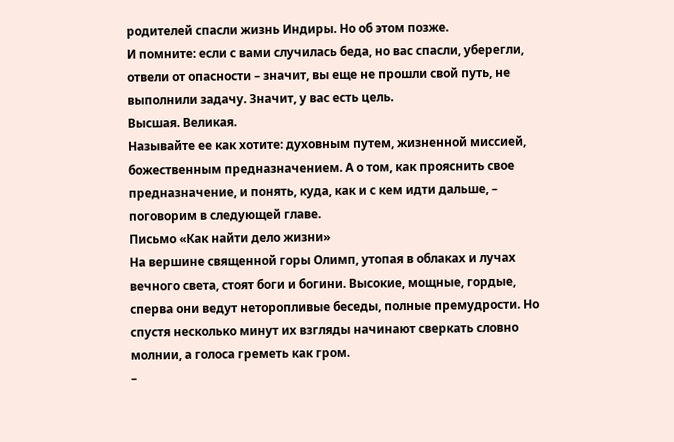родителей спасли жизнь Индиры. Но об этом позже.
И помните: если с вами случилась беда, но вас спасли, уберегли, отвели от опасности – значит, вы еще не прошли свой путь, не выполнили задачу. Значит, у вас есть цель.
Высшая. Великая.
Называйте ее как хотите: духовным путем, жизненной миссией, божественным предназначением. А о том, как прояснить свое предназначение, и понять, куда, как и с кем идти дальше, – поговорим в следующей главе.
Письмо «Как найти дело жизни»
На вершине священной горы Олимп, утопая в облаках и лучах вечного света, стоят боги и богини. Высокие, мощные, гордые, сперва они ведут неторопливые беседы, полные премудрости. Но спустя несколько минут их взгляды начинают сверкать словно молнии, а голоса греметь как гром.
–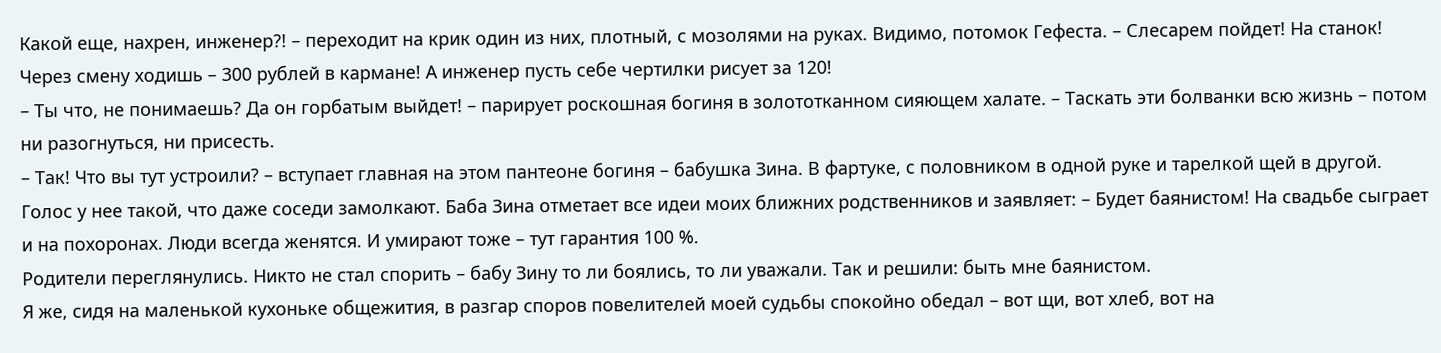Какой еще, нахрен, инженер?! – переходит на крик один из них, плотный, с мозолями на руках. Видимо, потомок Гефеста. – Слесарем пойдет! На станок! Через смену ходишь – 300 рублей в кармане! А инженер пусть себе чертилки рисует за 120!
– Ты что, не понимаешь? Да он горбатым выйдет! – парирует роскошная богиня в золототканном сияющем халате. – Таскать эти болванки всю жизнь – потом ни разогнуться, ни присесть.
– Так! Что вы тут устроили? – вступает главная на этом пантеоне богиня – бабушка Зина. В фартуке, с половником в одной руке и тарелкой щей в другой. Голос у нее такой, что даже соседи замолкают. Баба Зина отметает все идеи моих ближних родственников и заявляет: – Будет баянистом! На свадьбе сыграет и на похоронах. Люди всегда женятся. И умирают тоже – тут гарантия 100 %.
Родители переглянулись. Никто не стал спорить – бабу Зину то ли боялись, то ли уважали. Так и решили: быть мне баянистом.
Я же, сидя на маленькой кухоньке общежития, в разгар споров повелителей моей судьбы спокойно обедал – вот щи, вот хлеб, вот на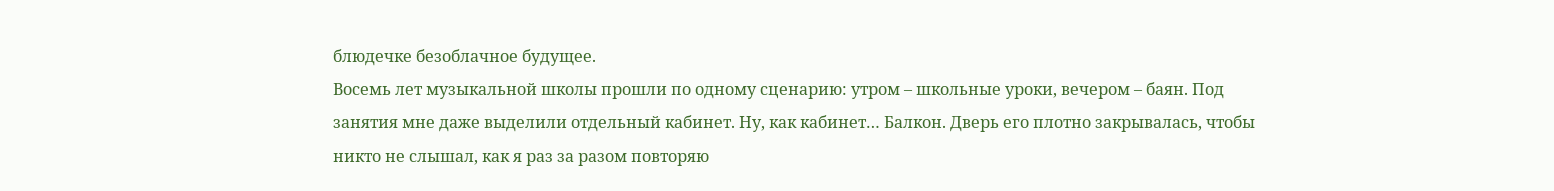блюдечке безоблачное будущее.
Восемь лет музыкальной школы прошли по одному сценарию: утром – школьные уроки, вечером – баян. Под занятия мне даже выделили отдельный кабинет. Ну, как кабинет… Балкон. Дверь его плотно закрывалась, чтобы никто не слышал, как я раз за разом повторяю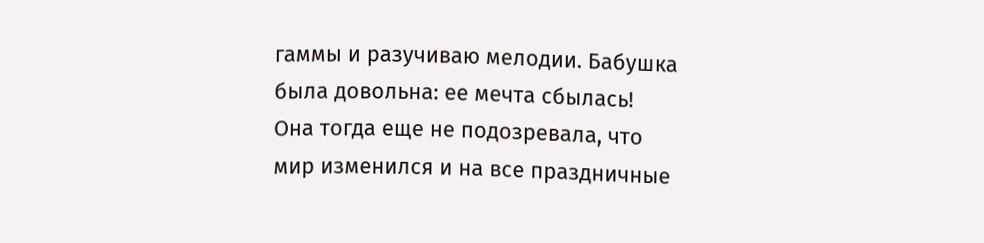гаммы и разучиваю мелодии. Бабушка была довольна: ее мечта сбылась!
Она тогда еще не подозревала, что мир изменился и на все праздничные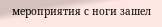мероприятия с ноги зашел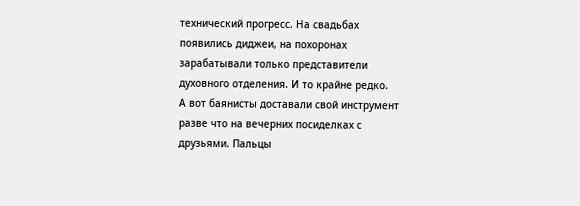технический прогресс. На свадьбах появились диджеи, на похоронах зарабатывали только представители духовного отделения. И то крайне редко.
А вот баянисты доставали свой инструмент разве что на вечерних посиделках с друзьями. Пальцы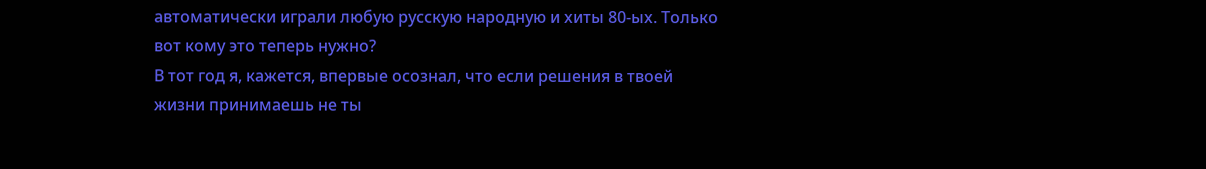автоматически играли любую русскую народную и хиты 80-ых. Только вот кому это теперь нужно?
В тот год я, кажется, впервые осознал, что если решения в твоей жизни принимаешь не ты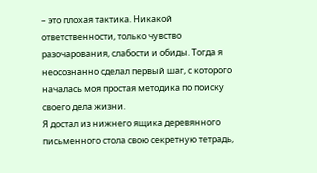– это плохая тактика. Никакой ответственности, только чувство разочарования, слабости и обиды. Тогда я неосознанно сделал первый шаг, с которого началась моя простая методика по поиску своего дела жизни.
Я достал из нижнего ящика деревянного письменного стола свою секретную тетрадь,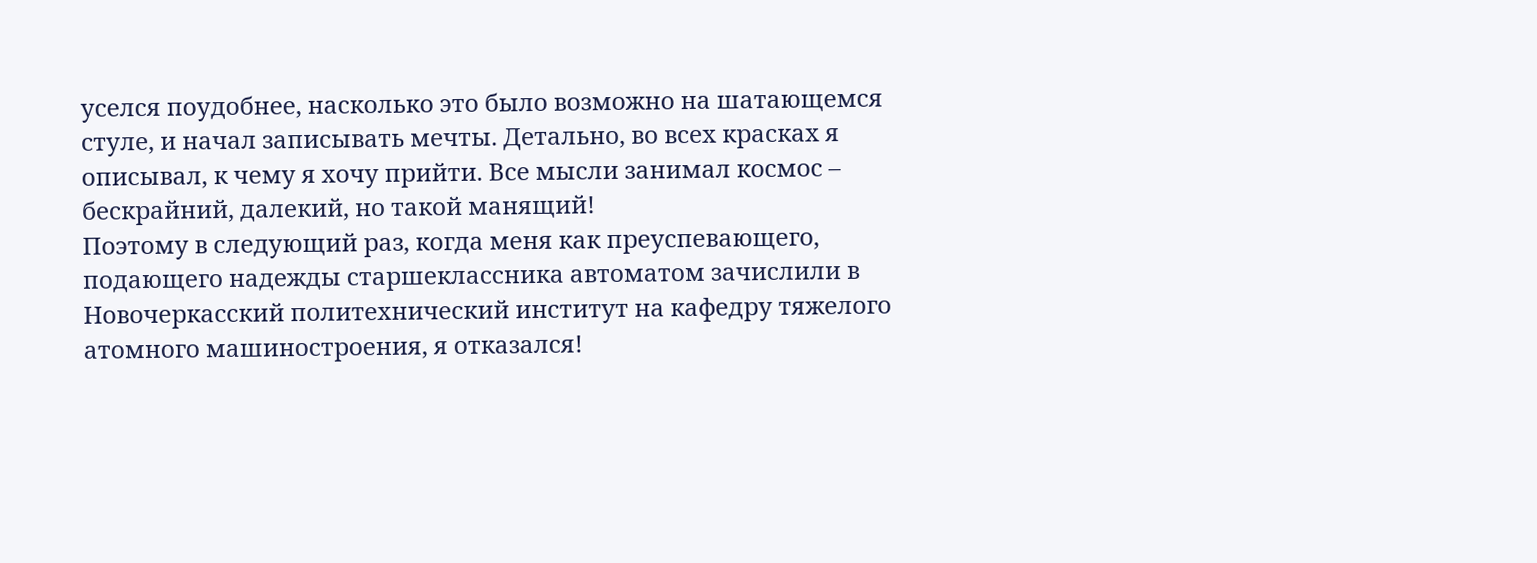уселся поудобнее, насколько это было возможно на шатающемся стуле, и начал записывать мечты. Детально, во всех красках я описывал, к чему я хочу прийти. Все мысли занимал космос – бескрайний, далекий, но такой манящий!
Поэтому в следующий раз, когда меня как преуспевающего, подающего надежды старшеклассника автоматом зачислили в Новочеркасский политехнический институт на кафедру тяжелого атомного машиностроения, я отказался!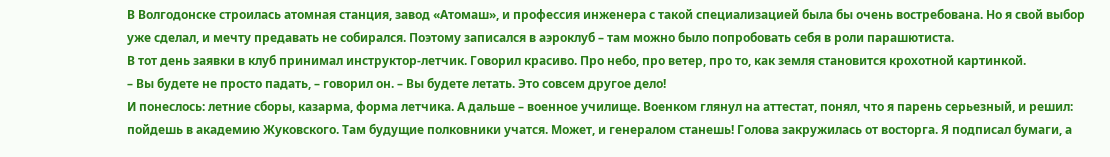В Волгодонске строилась атомная станция, завод «Атомаш», и профессия инженера с такой специализацией была бы очень востребована. Но я свой выбор уже сделал, и мечту предавать не собирался. Поэтому записался в аэроклуб – там можно было попробовать себя в роли парашютиста.
В тот день заявки в клуб принимал инструктор-летчик. Говорил красиво. Про небо, про ветер, про то, как земля становится крохотной картинкой.
– Вы будете не просто падать, – говорил он. – Вы будете летать. Это совсем другое дело!
И понеслось: летние сборы, казарма, форма летчика. А дальше – военное училище. Военком глянул на аттестат, понял, что я парень серьезный, и решил: пойдешь в академию Жуковского. Там будущие полковники учатся. Может, и генералом станешь! Голова закружилась от восторга. Я подписал бумаги, а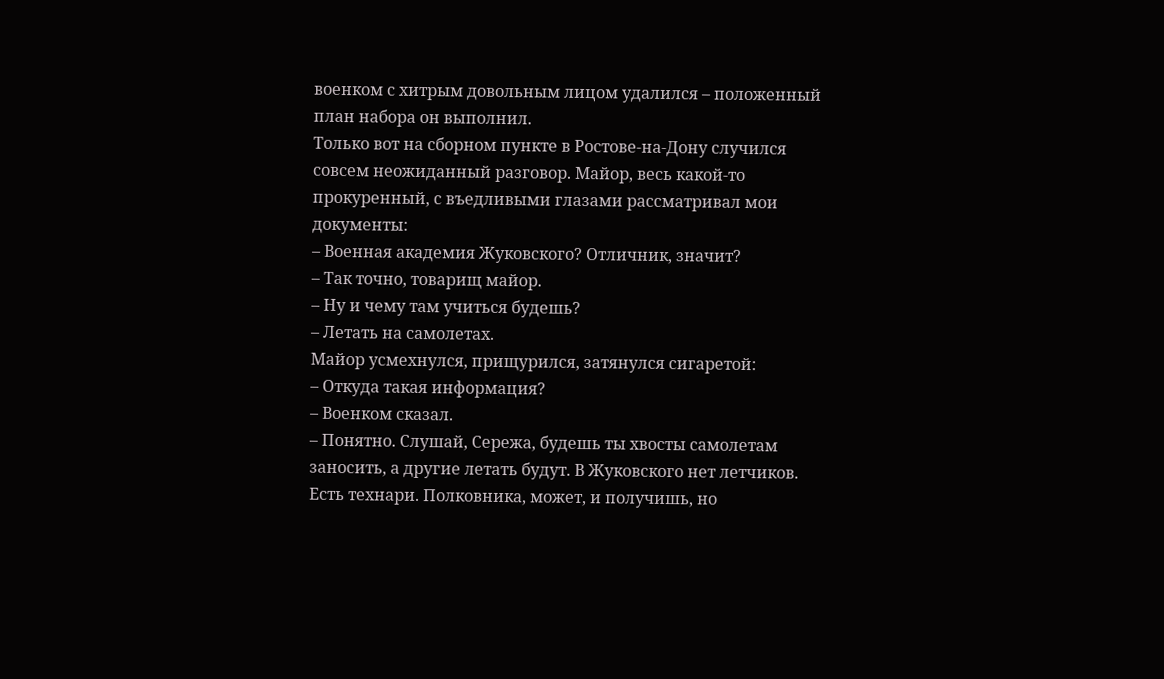военком с хитрым довольным лицом удалился – положенный план набора он выполнил.
Только вот на сборном пункте в Ростове-на-Дону случился совсем неожиданный разговор. Майор, весь какой-то прокуренный, с въедливыми глазами рассматривал мои документы:
– Военная академия Жуковского? Отличник, значит?
– Так точно, товарищ майор.
– Ну и чему там учиться будешь?
– Летать на самолетах.
Майор усмехнулся, прищурился, затянулся сигаретой:
– Откуда такая информация?
– Военком сказал.
– Понятно. Слушай, Сережа, будешь ты хвосты самолетам заносить, а другие летать будут. В Жуковского нет летчиков. Есть технари. Полковника, может, и получишь, но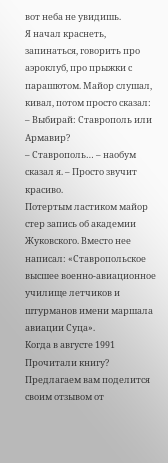вот неба не увидишь.
Я начал краснеть, запинаться, говорить про аэроклуб, про прыжки с парашютом. Майор слушал, кивал, потом просто сказал:
– Выбирай: Ставрополь или Армавир?
– Ставрополь… – наобум сказал я. – Просто звучит красиво.
Потертым ластиком майор стер запись об академии Жуковского. Вместо нее написал: «Ставропольское высшее военно-авиационное училище летчиков и штурманов имени маршала авиации Суца».
Когда в августе 1991
Прочитали книгу? Предлагаем вам поделится своим отзывом от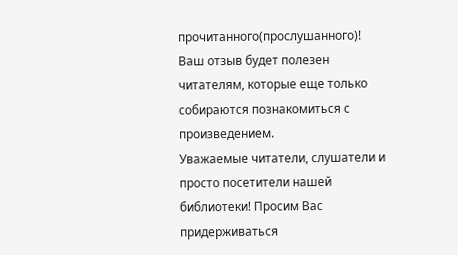прочитанного(прослушанного)! Ваш отзыв будет полезен читателям, которые еще только собираются познакомиться с произведением.
Уважаемые читатели, слушатели и просто посетители нашей библиотеки! Просим Вас придерживаться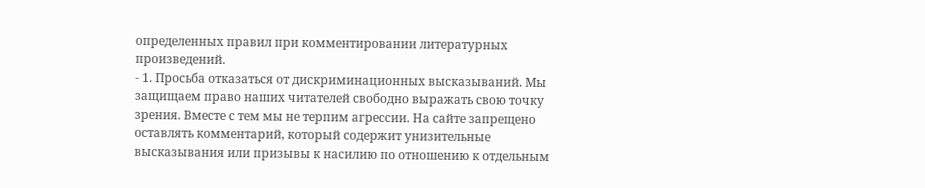определенных правил при комментировании литературных произведений.
- 1. Просьба отказаться от дискриминационных высказываний. Мы защищаем право наших читателей свободно выражать свою точку зрения. Вместе с тем мы не терпим агрессии. На сайте запрещено оставлять комментарий, который содержит унизительные высказывания или призывы к насилию по отношению к отдельным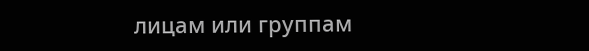лицам или группам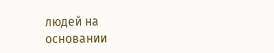людей на основании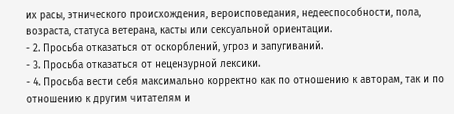их расы, этнического происхождения, вероисповедания, недееспособности, пола, возраста, статуса ветерана, касты или сексуальной ориентации.
- 2. Просьба отказаться от оскорблений, угроз и запугиваний.
- 3. Просьба отказаться от нецензурной лексики.
- 4. Просьба вести себя максимально корректно как по отношению к авторам, так и по отношению к другим читателям и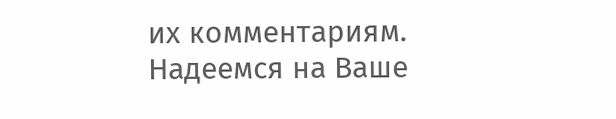их комментариям.
Надеемся на Ваше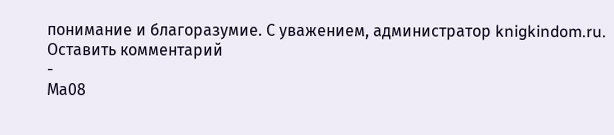понимание и благоразумие. С уважением, администратор knigkindom.ru.
Оставить комментарий
-
Ма08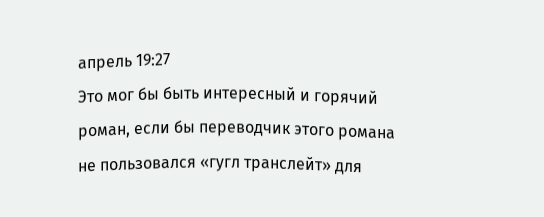апрель 19:27
Это мог бы быть интересный и горячий роман, если бы переводчик этого романа не пользовался «гугл транслейт» для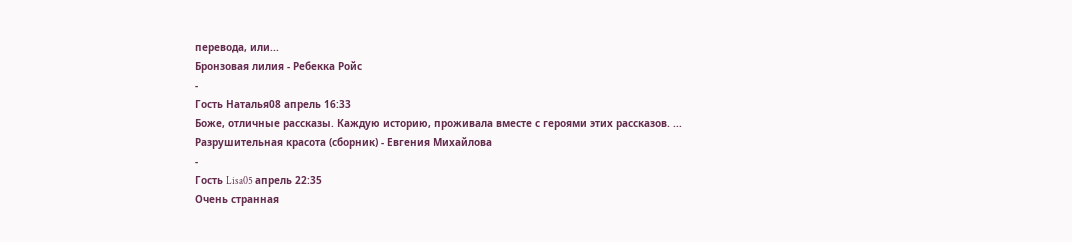перевода, или...
Бронзовая лилия - Ребекка Ройс
-
Гость Наталья08 апрель 16:33
Боже, отличные рассказы. Каждую историю, проживала вместе с героями этих рассказов. ...
Разрушительная красота (сборник) - Евгения Михайлова
-
Гость Lisa05 апрель 22:35
Очень странная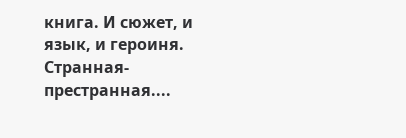книга. И сюжет, и язык, и героиня. Странная- престранная....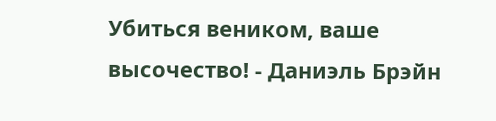Убиться веником, ваше высочество! - Даниэль Брэйн